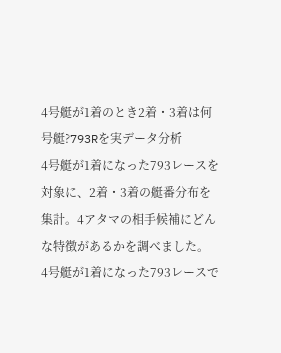4号艇が1着のとき2着・3着は何号艇?793Rを実データ分析
4号艇が1着になった793レースを対象に、2着・3着の艇番分布を集計。4アタマの相手候補にどんな特徴があるかを調べました。
4号艇が1着になった793レースで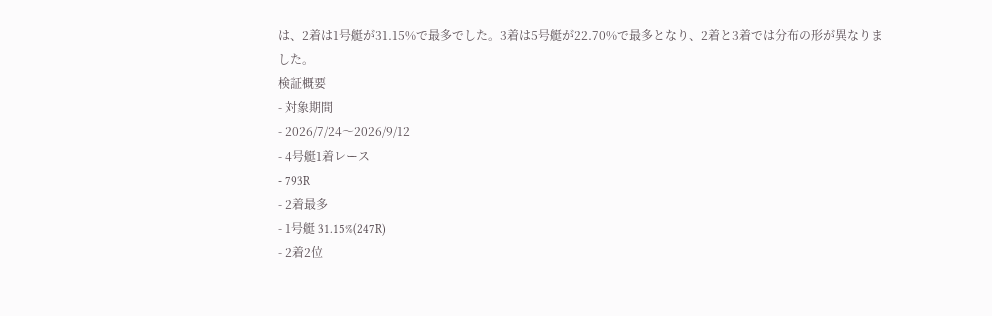は、2着は1号艇が31.15%で最多でした。3着は5号艇が22.70%で最多となり、2着と3着では分布の形が異なりました。
検証概要
- 対象期間
- 2026/7/24〜2026/9/12
- 4号艇1着レース
- 793R
- 2着最多
- 1号艇 31.15%(247R)
- 2着2位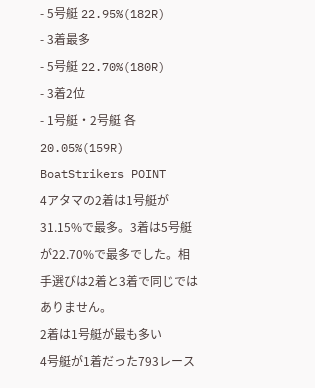- 5号艇 22.95%(182R)
- 3着最多
- 5号艇 22.70%(180R)
- 3着2位
- 1号艇・2号艇 各20.05%(159R)
BoatStrikers POINT
4アタマの2着は1号艇が31.15%で最多。3着は5号艇が22.70%で最多でした。相手選びは2着と3着で同じではありません。
2着は1号艇が最も多い
4号艇が1着だった793レース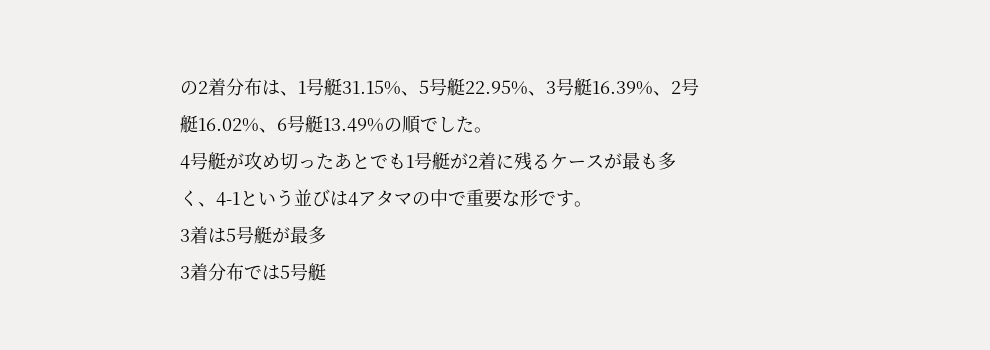の2着分布は、1号艇31.15%、5号艇22.95%、3号艇16.39%、2号艇16.02%、6号艇13.49%の順でした。
4号艇が攻め切ったあとでも1号艇が2着に残るケースが最も多く、4-1という並びは4アタマの中で重要な形です。
3着は5号艇が最多
3着分布では5号艇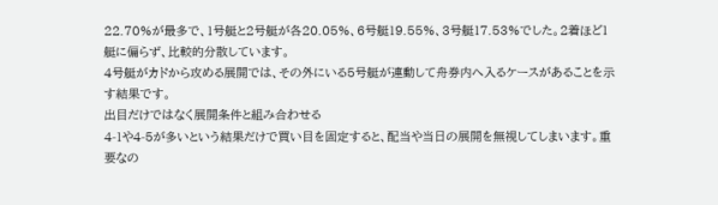22.70%が最多で、1号艇と2号艇が各20.05%、6号艇19.55%、3号艇17.53%でした。2着ほど1艇に偏らず、比較的分散しています。
4号艇がカドから攻める展開では、その外にいる5号艇が連動して舟券内へ入るケースがあることを示す結果です。
出目だけではなく展開条件と組み合わせる
4-1や4-5が多いという結果だけで買い目を固定すると、配当や当日の展開を無視してしまいます。重要なの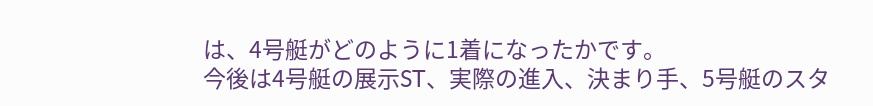は、4号艇がどのように1着になったかです。
今後は4号艇の展示ST、実際の進入、決まり手、5号艇のスタ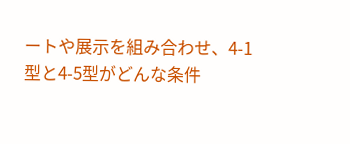ートや展示を組み合わせ、4-1型と4-5型がどんな条件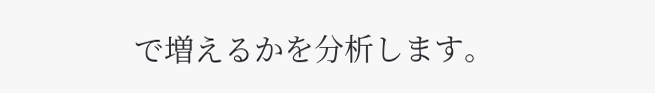で増えるかを分析します。